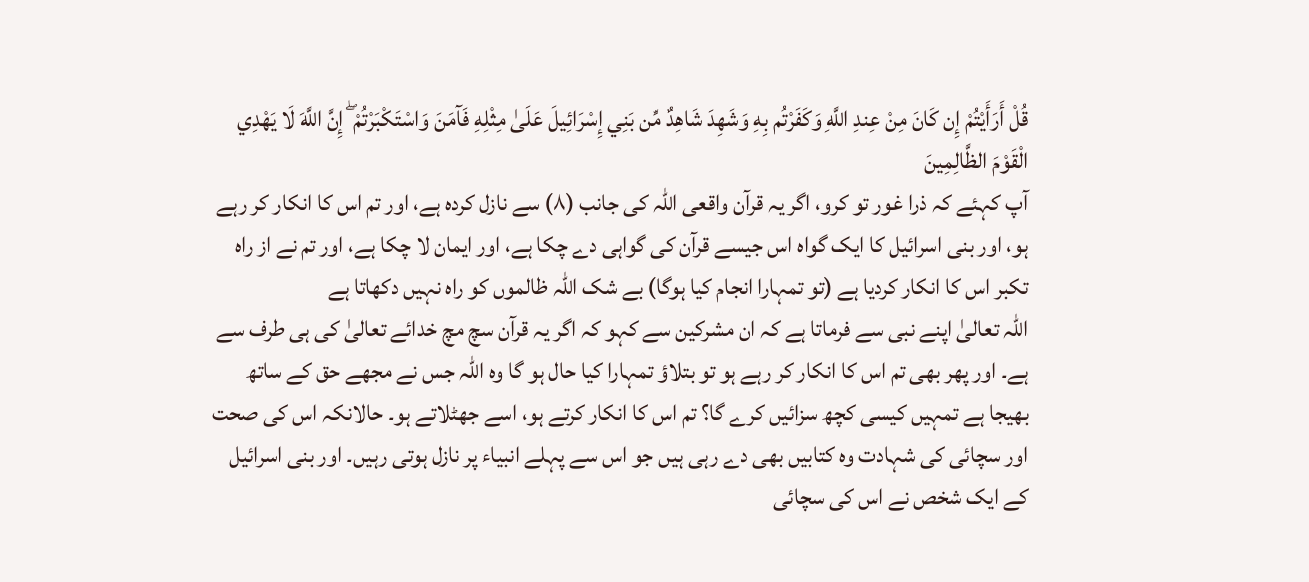قُلْ أَرَأَيْتُمْ إِن كَانَ مِنْ عِندِ اللَّهِ وَكَفَرْتُم بِهِ وَشَهِدَ شَاهِدٌ مِّن بَنِي إِسْرَائِيلَ عَلَىٰ مِثْلِهِ فَآمَنَ وَاسْتَكْبَرْتُمْ ۖ إِنَّ اللَّهَ لَا يَهْدِي الْقَوْمَ الظَّالِمِينَ
آپ کہئے کہ ذرا غور تو کرو، اگر یہ قرآن واقعی اللہ کی جانب (٨) سے نازل کردہ ہے، اور تم اس کا انکار کر رہے ہو، اور بنی اسرائیل کا ایک گواہ اس جیسے قرآن کی گواہی دے چکا ہے، اور ایمان لا چکا ہے، اور تم نے از راہ تکبر اس کا انکار کردیا ہے (تو تمہارا انجام کیا ہوگا) بے شک اللہ ظالموں کو راہ نہیں دکھاتا ہے
اللہ تعالیٰ اپنے نبی سے فرماتا ہے کہ ان مشرکین سے کہو کہ اگر یہ قرآن سچ مچ خدائے تعالیٰ کی ہی طرف سے ہے۔ اور پھر بھی تم اس کا انکار کر رہے ہو تو بتلاؤ تمہارا کیا حال ہو گا وہ اللہ جس نے مجھے حق کے ساتھ بھیجا ہے تمہیں کیسی کچھ سزائیں کرے گا؟ تم اس کا انکار کرتے ہو، اسے جھٹلاتے ہو۔ حالانکہ اس کی صحت اور سچائی کی شہادت وہ کتابیں بھی دے رہی ہیں جو اس سے پہلے انبیاء پر نازل ہوتی رہیں۔ اور بنی اسرائیل کے ایک شخص نے اس کی سچائی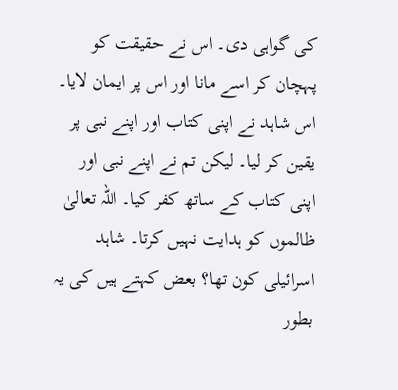کی گواہی دی۔ اس نے حقیقت کو پہچان کر اسے مانا اور اس پر ایمان لایا۔ اس شاہد نے اپنی کتاب اور اپنے نبی پر یقین کر لیا۔ لیکن تم نے اپنے نبی اور اپنی کتاب کے ساتھ کفر کیا۔ اللہ تعالیٰ ظالموں کو ہدایت نہیں کرتا۔ شاہد اسرائیلی کون تھا؟ بعض کہتے ہیں کی یہ بطور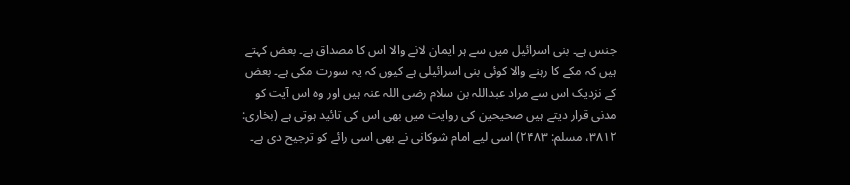جنس ہے۔ بنی اسرائیل میں سے ہر ایمان لانے والا اس کا مصداق ہے۔ بعض کہتے ہیں کہ مکے کا رہنے والا کوئی بنی اسرائیلی ہے کیوں کہ یہ سورت مکی ہے۔ بعض کے نزدیک اس سے مراد عبداللہ بن سلام رضی اللہ عنہ ہیں اور وہ اس آیت کو مدنی قرار دیتے ہیں صحیحین کی روایت میں بھی اس کی تائید ہوتی ہے (بخاری: ۳۸۱۲، مسلم: ۲۴۸۳) اسی لیے امام شوکانی نے بھی اسی رائے کو ترجیح دی ہے۔